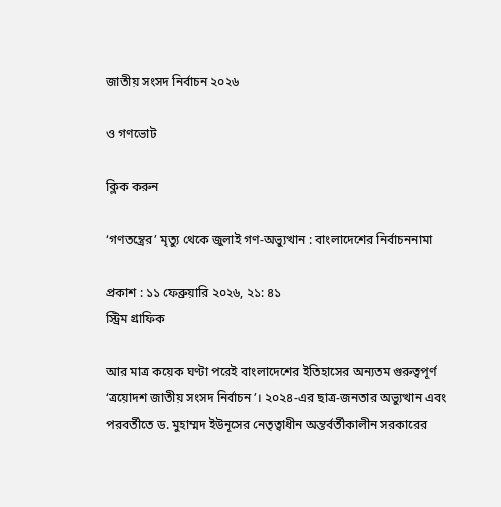জাতীয় সংসদ নির্বাচন ২০২৬

ও গণভোট

ক্লিক করুন

‘গণতন্ত্রের’ মৃত্যু থেকে জুলাই গণ-অভ্যুত্থান : বাংলাদেশের নির্বাচননামা

প্রকাশ : ১১ ফেব্রুয়ারি ২০২৬, ২১: ৪১
স্ট্রিম গ্রাফিক

আর মাত্র কয়েক ঘণ্টা পরেই বাংলাদেশের ইতিহাসের অন্যতম গুরুত্বপূর্ণ ‘ত্রয়োদশ জাতীয় সংসদ নির্বাচন’। ২০২৪-এর ছাত্র-জনতার অভ্যুত্থান এবং পরবর্তীতে ড. মুহাম্মদ ইউনূসের নেতৃত্বাধীন অন্তর্বর্তীকালীন সরকারের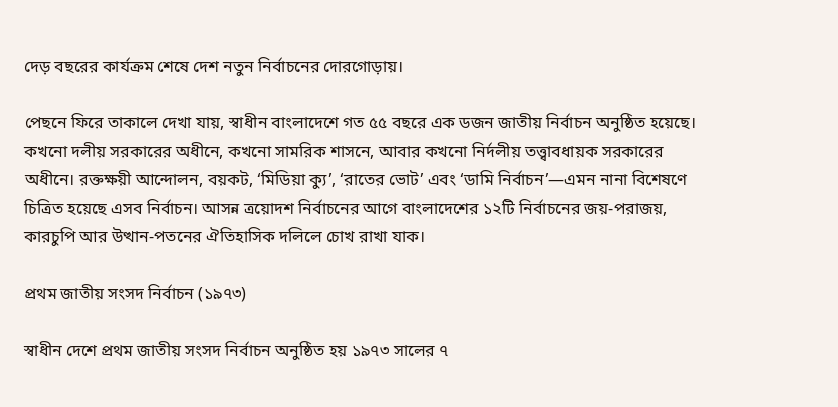দেড় বছরের কার্যক্রম শেষে দেশ নতুন নির্বাচনের দোরগোড়ায়।

পেছনে ফিরে তাকালে দেখা যায়, স্বাধীন বাংলাদেশে গত ৫৫ বছরে এক ডজন জাতীয় নির্বাচন অনুষ্ঠিত হয়েছে। কখনো দলীয় সরকারের অধীনে, কখনো সামরিক শাসনে, আবার কখনো নির্দলীয় তত্ত্বাবধায়ক সরকারের অধীনে। রক্তক্ষয়ী আন্দোলন, বয়কট, ‘মিডিয়া ক্যু’, ‘রাতের ভোট’ এবং ‘ডামি নির্বাচন’—এমন নানা বিশেষণে চিত্রিত হয়েছে এসব নির্বাচন। আসন্ন ত্রয়োদশ নির্বাচনের আগে বাংলাদেশের ১২টি নির্বাচনের জয়-পরাজয়, কারচুপি আর উত্থান-পতনের ঐতিহাসিক দলিলে চোখ রাখা যাক।

প্রথম জাতীয় সংসদ নির্বাচন (১৯৭৩)

স্বাধীন দেশে প্রথম জাতীয় সংসদ নির্বাচন অনুষ্ঠিত হয় ১৯৭৩ সালের ৭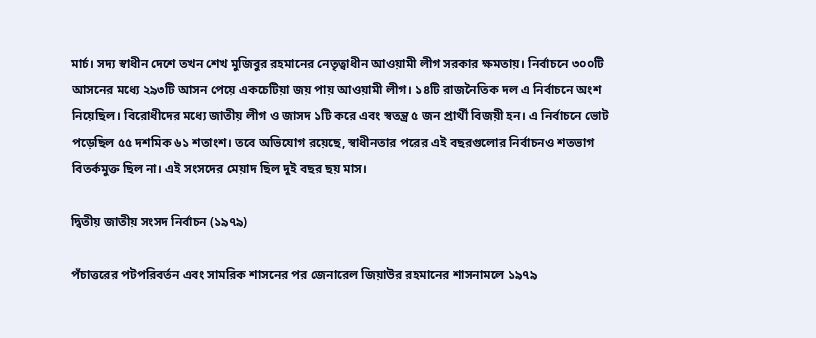মার্চ। সদ্য স্বাধীন দেশে তখন শেখ মুজিবুর রহমানের নেতৃত্বাধীন আওয়ামী লীগ সরকার ক্ষমতায়। নির্বাচনে ৩০০টি আসনের মধ্যে ২৯৩টি আসন পেয়ে একচেটিয়া জয় পায় আওয়ামী লীগ। ১৪টি রাজনৈতিক দল এ নির্বাচনে অংশ নিয়েছিল। বিরোধীদের মধ্যে জাতীয় লীগ ও জাসদ ১টি করে এবং স্বতন্ত্র ৫ জন প্রার্থী বিজয়ী হন। এ নির্বাচনে ভোট পড়েছিল ৫৫ দশমিক ৬১ শতাংশ। তবে অভিযোগ রয়েছে, স্বাধীনতার পরের এই বছরগুলোর নির্বাচনও শতভাগ বিতর্কমুক্ত ছিল না। এই সংসদের মেয়াদ ছিল দুই বছর ছয় মাস।

দ্বিতীয় জাতীয় সংসদ নির্বাচন (১৯৭৯)

পঁচাত্তরের পটপরিবর্তন এবং সামরিক শাসনের পর জেনারেল জিয়াউর রহমানের শাসনামলে ১৯৭৯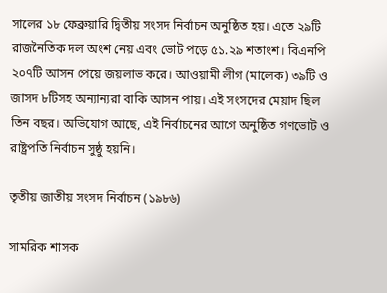সালের ১৮ ফেব্রুয়ারি দ্বিতীয় সংসদ নির্বাচন অনুষ্ঠিত হয়। এতে ২৯টি রাজনৈতিক দল অংশ নেয় এবং ভোট পড়ে ৫১.২৯ শতাংশ। বিএনপি ২০৭টি আসন পেয়ে জয়লাভ করে। আওয়ামী লীগ (মালেক) ৩৯টি ও জাসদ ৮টিসহ অন্যান্যরা বাকি আসন পায়। এই সংসদের মেয়াদ ছিল তিন বছর। অভিযোগ আছে, এই নির্বাচনের আগে অনুষ্ঠিত গণভোট ও রাষ্ট্রপতি নির্বাচন সুষ্ঠু হয়নি।

তৃতীয় জাতীয় সংসদ নির্বাচন (১৯৮৬)

সামরিক শাসক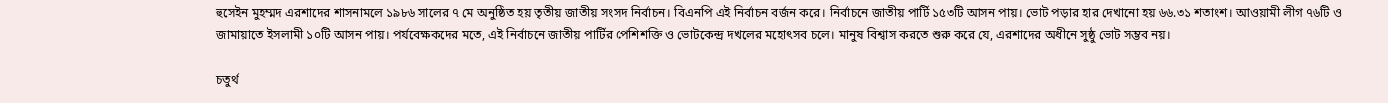হুসেইন মুহম্মদ এরশাদের শাসনামলে ১৯৮৬ সালের ৭ মে অনুষ্ঠিত হয় তৃতীয় জাতীয় সংসদ নির্বাচন। বিএনপি এই নির্বাচন বর্জন করে। নির্বাচনে জাতীয় পার্টি ১৫৩টি আসন পায়। ভোট পড়ার হার দেখানো হয় ৬৬.৩১ শতাংশ। আওয়ামী লীগ ৭৬টি ও জামায়াতে ইসলামী ১০টি আসন পায়। পর্যবেক্ষকদের মতে, এই নির্বাচনে জাতীয় পার্টির পেশিশক্তি ও ভোটকেন্দ্র দখলের মহোৎসব চলে। মানুষ বিশ্বাস করতে শুরু করে যে, এরশাদের অধীনে সুষ্ঠু ভোট সম্ভব নয়।

চতুর্থ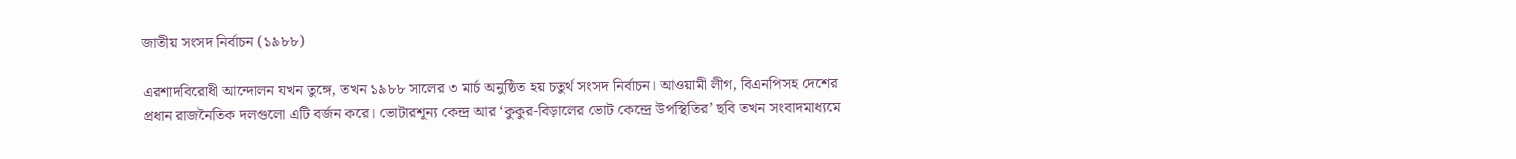জাতীয় সংসদ নির্বাচন (১৯৮৮)

এরশাদবিরোধী আন্দোলন যখন তুঙ্গে, তখন ১৯৮৮ সালের ৩ মার্চ অনুষ্ঠিত হয় চতুর্থ সংসদ নির্বাচন। আওয়ামী লীগ, বিএনপিসহ দেশের প্রধান রাজনৈতিক দলগুলো এটি বর্জন করে। ভোটারশূন্য কেন্দ্র আর ‘কুকুর-বিড়ালের ভোট কেন্দ্রে উপস্থিতির’ ছবি তখন সংবাদমাধ্যমে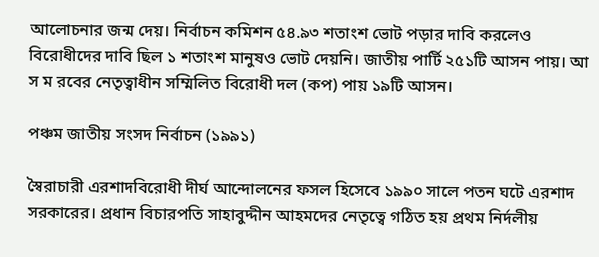আলোচনার জন্ম দেয়। নির্বাচন কমিশন ৫৪.৯৩ শতাংশ ভোট পড়ার দাবি করলেও বিরোধীদের দাবি ছিল ১ শতাংশ মানুষও ভোট দেয়নি। জাতীয় পার্টি ২৫১টি আসন পায়। আ স ম রবের নেতৃত্বাধীন সম্মিলিত বিরোধী দল (কপ) পায় ১৯টি আসন।

পঞ্চম জাতীয় সংসদ নির্বাচন (১৯৯১)

স্বৈরাচারী এরশাদবিরোধী দীর্ঘ আন্দোলনের ফসল হিসেবে ১৯৯০ সালে পতন ঘটে এরশাদ সরকারের। প্রধান বিচারপতি সাহাবুদ্দীন আহমদের নেতৃত্বে গঠিত হয় প্রথম নির্দলীয়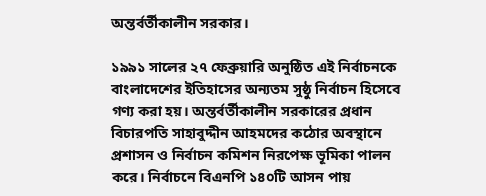অন্তর্বর্তীকালীন সরকার।

১৯৯১ সালের ২৭ ফেব্রুয়ারি অনুষ্ঠিত এই নির্বাচনকে বাংলাদেশের ইতিহাসের অন্যতম সুষ্ঠু নির্বাচন হিসেবে গণ্য করা হয়। অন্তর্বর্তীকালীন সরকারের প্রধান বিচারপতি সাহাবুদ্দীন আহমদের কঠোর অবস্থানে প্রশাসন ও নির্বাচন কমিশন নিরপেক্ষ ভূমিকা পালন করে। নির্বাচনে বিএনপি ১৪০টি আসন পায়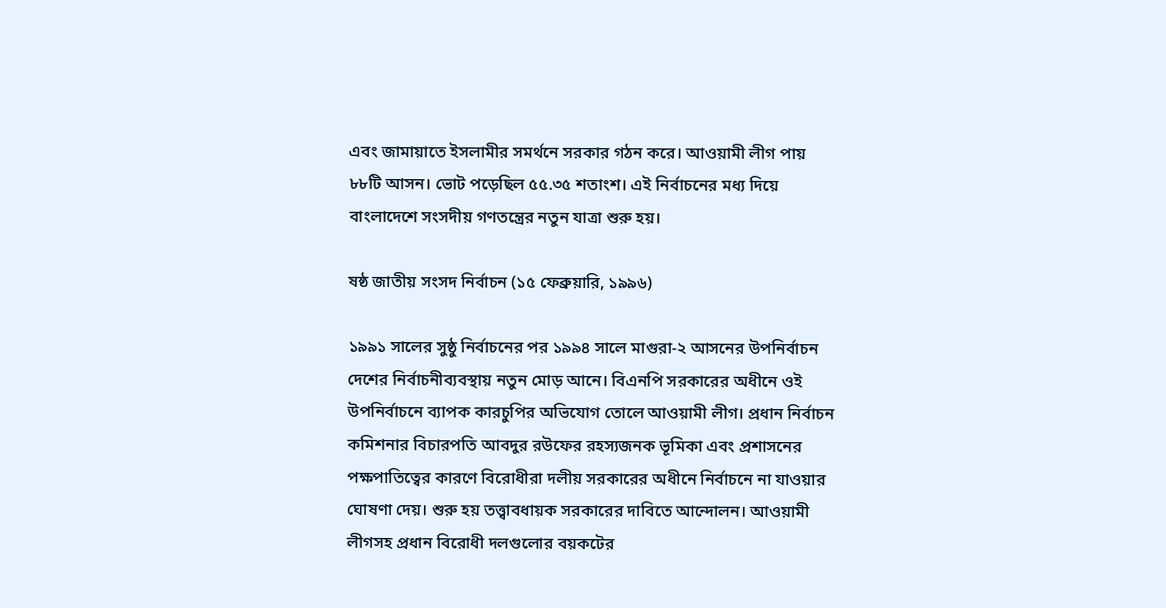এবং জামায়াতে ইসলামীর সমর্থনে সরকার গঠন করে। আওয়ামী লীগ পায় ৮৮টি আসন। ভোট পড়েছিল ৫৫.৩৫ শতাংশ। এই নির্বাচনের মধ্য দিয়ে বাংলাদেশে সংসদীয় গণতন্ত্রের নতুন যাত্রা শুরু হয়।

ষষ্ঠ জাতীয় সংসদ নির্বাচন (১৫ ফেব্রুয়ারি, ১৯৯৬)

১৯৯১ সালের সুষ্ঠু নির্বাচনের পর ১৯৯৪ সালে মাগুরা-২ আসনের উপনির্বাচন দেশের নির্বাচনীব্যবস্থায় নতুন মোড় আনে। বিএনপি সরকারের অধীনে ওই উপনির্বাচনে ব্যাপক কারচুপির অভিযোগ তোলে আওয়ামী লীগ। প্রধান নির্বাচন কমিশনার বিচারপতি আবদুর রউফের রহস্যজনক ভূমিকা এবং প্রশাসনের পক্ষপাতিত্বের কারণে বিরোধীরা দলীয় সরকারের অধীনে নির্বাচনে না যাওয়ার ঘোষণা দেয়। শুরু হয় তত্ত্বাবধায়ক সরকারের দাবিতে আন্দোলন। আওয়ামী লীগসহ প্রধান বিরোধী দলগুলোর বয়কটের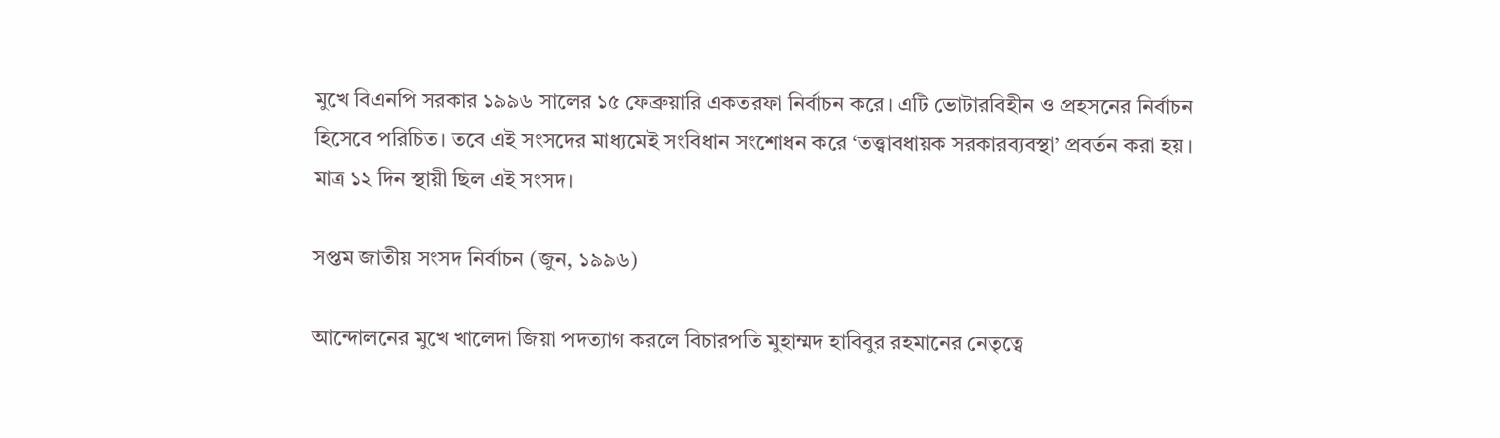মুখে বিএনপি সরকার ১৯৯৬ সালের ১৫ ফেব্রুয়ারি একতরফা নির্বাচন করে। এটি ভোটারবিহীন ও প্রহসনের নির্বাচন হিসেবে পরিচিত। তবে এই সংসদের মাধ্যমেই সংবিধান সংশোধন করে ‘তত্ত্বাবধায়ক সরকারব্যবস্থা’ প্রবর্তন করা হয়। মাত্র ১২ দিন স্থায়ী ছিল এই সংসদ।

সপ্তম জাতীয় সংসদ নির্বাচন (জুন, ১৯৯৬)

আন্দোলনের মুখে খালেদা জিয়া পদত্যাগ করলে বিচারপতি মুহাম্মদ হাবিবুর রহমানের নেতৃত্বে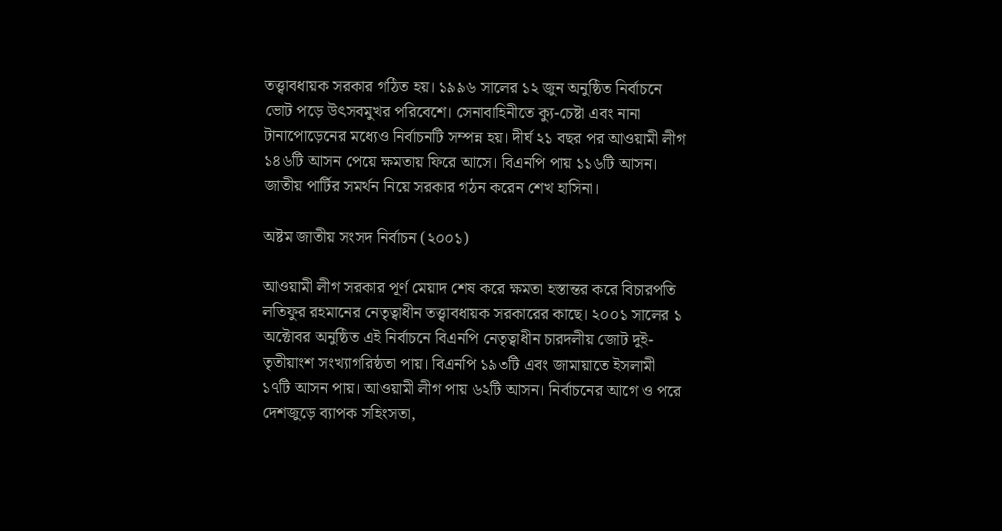তত্ত্বাবধায়ক সরকার গঠিত হয়। ১৯৯৬ সালের ১২ জুন অনুষ্ঠিত নির্বাচনে ভোট পড়ে উৎসবমুখর পরিবেশে। সেনাবাহিনীতে ক্যু-চেষ্টা এবং নানা টানাপোড়েনের মধ্যেও নির্বাচনটি সম্পন্ন হয়। দীর্ঘ ২১ বছর পর আওয়ামী লীগ ১৪৬টি আসন পেয়ে ক্ষমতায় ফিরে আসে। বিএনপি পায় ১১৬টি আসন। জাতীয় পার্টির সমর্থন নিয়ে সরকার গঠন করেন শেখ হাসিনা।

অষ্টম জাতীয় সংসদ নির্বাচন (২০০১)

আওয়ামী লীগ সরকার পূর্ণ মেয়াদ শেষ করে ক্ষমতা হস্তান্তর করে বিচারপতি লতিফুর রহমানের নেতৃত্বাধীন তত্ত্বাবধায়ক সরকারের কাছে। ২০০১ সালের ১ অক্টোবর অনুষ্ঠিত এই নির্বাচনে বিএনপি নেতৃত্বাধীন চারদলীয় জোট দুই-তৃতীয়াংশ সংখ্যাগরিষ্ঠতা পায়। বিএনপি ১৯৩টি এবং জামায়াতে ইসলামী ১৭টি আসন পায়। আওয়ামী লীগ পায় ৬২টি আসন। নির্বাচনের আগে ও পরে দেশজুড়ে ব্যাপক সহিংসতা,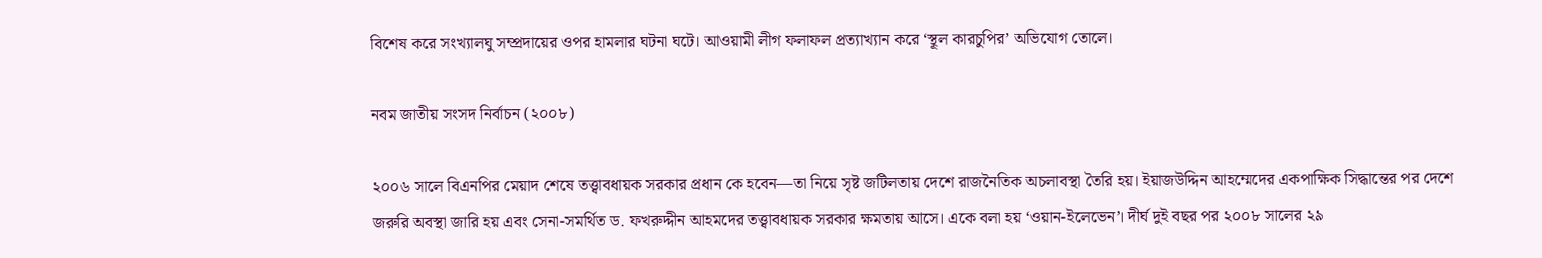বিশেষ করে সংখ্যালঘু সম্প্রদায়ের ওপর হামলার ঘটনা ঘটে। আওয়ামী লীগ ফলাফল প্রত্যাখ্যান করে ‘স্থূল কারচুপির’ অভিযোগ তোলে।

নবম জাতীয় সংসদ নির্বাচন (২০০৮)

২০০৬ সালে বিএনপির মেয়াদ শেষে তত্ত্বাবধায়ক সরকার প্রধান কে হবেন—তা নিয়ে সৃষ্ট জটিলতায় দেশে রাজনৈতিক অচলাবস্থা তৈরি হয়। ইয়াজউদ্দিন আহম্মেদের একপাক্ষিক সিদ্ধান্তের পর দেশে জরুরি অবস্থা জারি হয় এবং সেনা-সমর্থিত ড. ফখরুদ্দীন আহমদের তত্ত্বাবধায়ক সরকার ক্ষমতায় আসে। একে বলা হয় ‘ওয়ান-ইলেভেন’। দীর্ঘ দুই বছর পর ২০০৮ সালের ২৯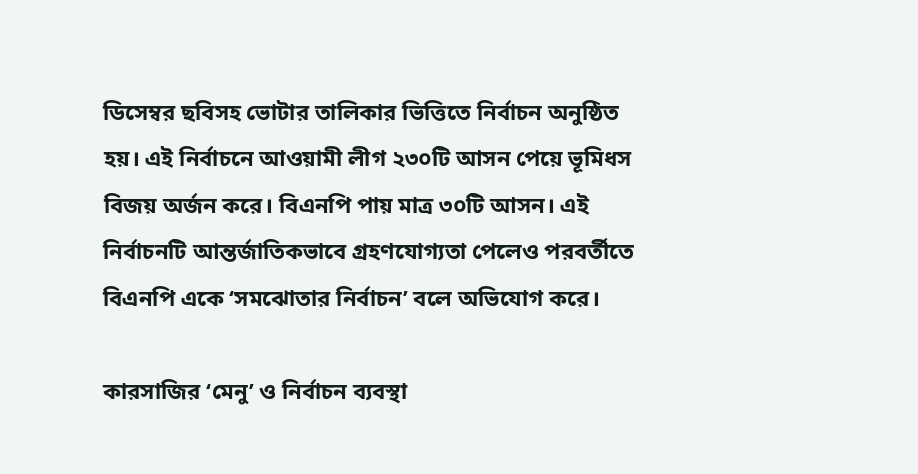ডিসেম্বর ছবিসহ ভোটার তালিকার ভিত্তিতে নির্বাচন অনুষ্ঠিত হয়। এই নির্বাচনে আওয়ামী লীগ ২৩০টি আসন পেয়ে ভূমিধস বিজয় অর্জন করে। বিএনপি পায় মাত্র ৩০টি আসন। এই নির্বাচনটি আন্তর্জাতিকভাবে গ্রহণযোগ্যতা পেলেও পরবর্তীতে বিএনপি একে ‘সমঝোতার নির্বাচন’ বলে অভিযোগ করে।

কারসাজির ‘মেনু’ ও নির্বাচন ব্যবস্থা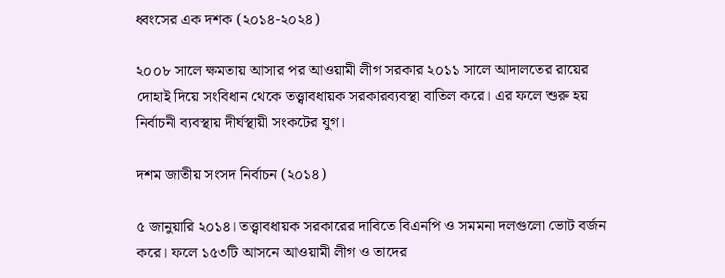ধ্বংসের এক দশক (২০১৪-২০২৪)

২০০৮ সালে ক্ষমতায় আসার পর আওয়ামী লীগ সরকার ২০১১ সালে আদালতের রায়ের দোহাই দিয়ে সংবিধান থেকে তত্ত্বাবধায়ক সরকারব্যবস্থা বাতিল করে। এর ফলে শুরু হয় নির্বাচনী ব্যবস্থায় দীর্ঘস্থায়ী সংকটের যুগ।

দশম জাতীয় সংসদ নির্বাচন (২০১৪)

৫ জানুয়ারি ২০১৪। তত্ত্বাবধায়ক সরকারের দাবিতে বিএনপি ও সমমনা দলগুলো ভোট বর্জন করে। ফলে ১৫৩টি আসনে আওয়ামী লীগ ও তাদের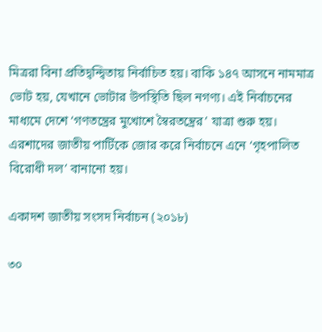মিত্ররা বিনা প্রতিদ্বন্দ্বিতায় নির্বাচিত হয়। বাকি ১৪৭ আসনে নামমাত্র ভোট হয়, যেখানে ভোটার উপস্থিতি ছিল নগণ্য। এই নির্বাচনের মাধ্যমে দেশে ‘গণতন্ত্রের মুখোশে স্বৈরতন্ত্রের’ যাত্রা শুরু হয়। এরশাদের জাতীয় পার্টিকে জোর করে নির্বাচনে এনে ‘গৃহপালিত বিরোধী দল’ বানানো হয়।

একাদশ জাতীয় সংসদ নির্বাচন (২০১৮)

৩০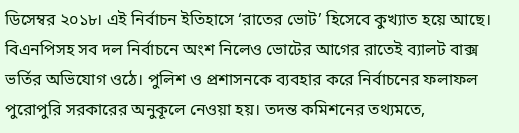ডিসেম্বর ২০১৮। এই নির্বাচন ইতিহাসে ‘রাতের ভোট’ হিসেবে কুখ্যাত হয়ে আছে। বিএনপিসহ সব দল নির্বাচনে অংশ নিলেও ভোটের আগের রাতেই ব্যালট বাক্স ভর্তির অভিযোগ ওঠে। পুলিশ ও প্রশাসনকে ব্যবহার করে নির্বাচনের ফলাফল পুরোপুরি সরকারের অনুকূলে নেওয়া হয়। তদন্ত কমিশনের তথ্যমতে,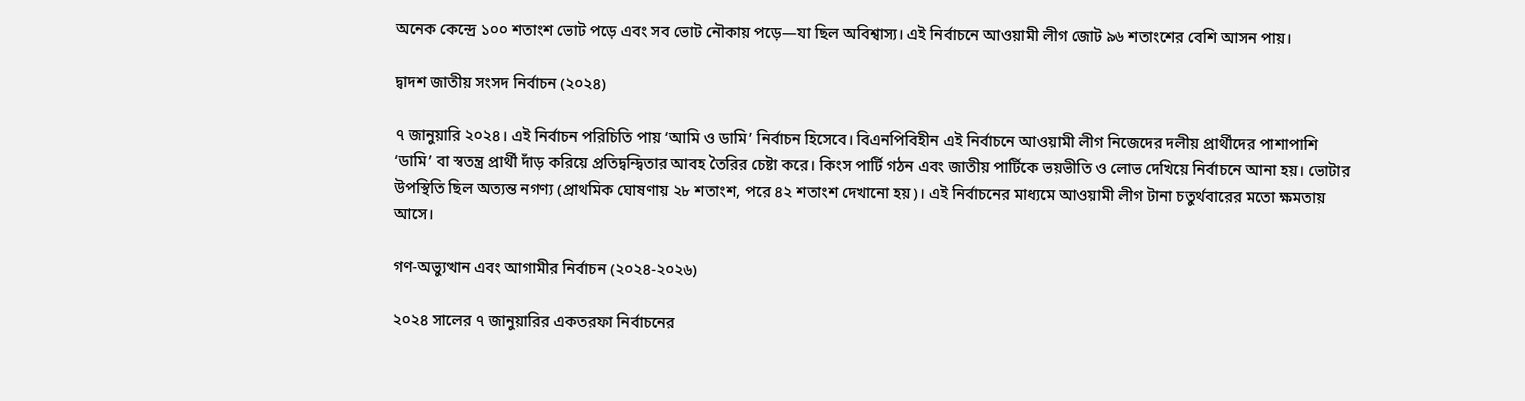অনেক কেন্দ্রে ১০০ শতাংশ ভোট পড়ে এবং সব ভোট নৌকায় পড়ে—যা ছিল অবিশ্বাস্য। এই নির্বাচনে আওয়ামী লীগ জোট ৯৬ শতাংশের বেশি আসন পায়।

দ্বাদশ জাতীয় সংসদ নির্বাচন (২০২৪)

৭ জানুয়ারি ২০২৪। এই নির্বাচন পরিচিতি পায় ‘আমি ও ডামি’ নির্বাচন হিসেবে। বিএনপিবিহীন এই নির্বাচনে আওয়ামী লীগ নিজেদের দলীয় প্রার্থীদের পাশাপাশি ‘ডামি’ বা স্বতন্ত্র প্রার্থী দাঁড় করিয়ে প্রতিদ্বন্দ্বিতার আবহ তৈরির চেষ্টা করে। কিংস পার্টি গঠন এবং জাতীয় পার্টিকে ভয়ভীতি ও লোভ দেখিয়ে নির্বাচনে আনা হয়। ভোটার উপস্থিতি ছিল অত্যন্ত নগণ্য (প্রাথমিক ঘোষণায় ২৮ শতাংশ, পরে ৪২ শতাংশ দেখানো হয়)। এই নির্বাচনের মাধ্যমে আওয়ামী লীগ টানা চতুর্থবারের মতো ক্ষমতায় আসে।

গণ-অভ্যুত্থান এবং আগামীর নির্বাচন (২০২৪-২০২৬)

২০২৪ সালের ৭ জানুয়ারির একতরফা নির্বাচনের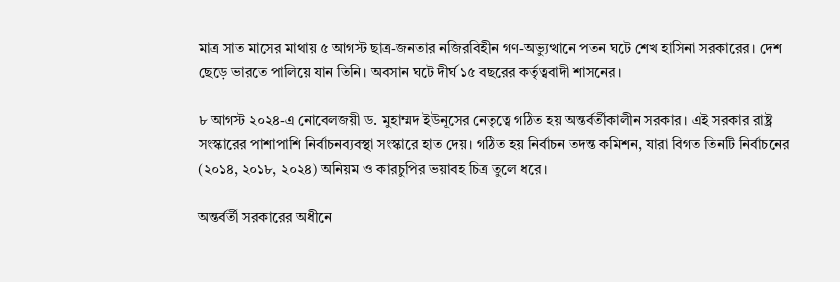মাত্র সাত মাসের মাথায় ৫ আগস্ট ছাত্র-জনতার নজিরবিহীন গণ-অভ্যুত্থানে পতন ঘটে শেখ হাসিনা সরকারের। দেশ ছেড়ে ভারতে পালিয়ে যান তিনি। অবসান ঘটে দীর্ঘ ১৫ বছরের কর্তৃত্ববাদী শাসনের।

৮ আগস্ট ২০২৪-এ নোবেলজয়ী ড. মুহাম্মদ ইউনূসের নেতৃত্বে গঠিত হয় অন্তর্বর্তীকালীন সরকার। এই সরকার রাষ্ট্র সংস্কারের পাশাপাশি নির্বাচনব্যবস্থা সংস্কারে হাত দেয়। গঠিত হয় নির্বাচন তদন্ত কমিশন, যারা বিগত তিনটি নির্বাচনের (২০১৪, ২০১৮, ২০২৪) অনিয়ম ও কারচুপির ভয়াবহ চিত্র তুলে ধরে।

অন্তর্বর্তী সরকারের অধীনে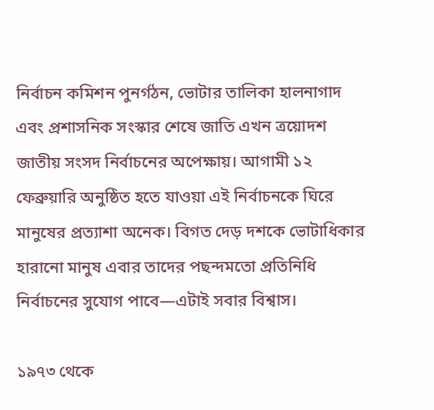নির্বাচন কমিশন পুনর্গঠন, ভোটার তালিকা হালনাগাদ এবং প্রশাসনিক সংস্কার শেষে জাতি এখন ত্রয়োদশ জাতীয় সংসদ নির্বাচনের অপেক্ষায়। আগামী ১২ ফেব্রুয়ারি অনুষ্ঠিত হতে যাওয়া এই নির্বাচনকে ঘিরে মানুষের প্রত্যাশা অনেক। বিগত দেড় দশকে ভোটাধিকার হারানো মানুষ এবার তাদের পছন্দমতো প্রতিনিধি নির্বাচনের সুযোগ পাবে—এটাই সবার বিশ্বাস।

১৯৭৩ থেকে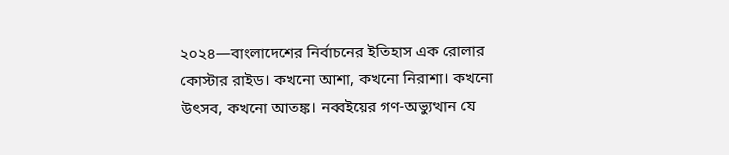২০২৪—বাংলাদেশের নির্বাচনের ইতিহাস এক রোলার কোস্টার রাইড। কখনো আশা, কখনো নিরাশা। কখনো উৎসব, কখনো আতঙ্ক। নব্বইয়ের গণ-অভ্যুত্থান যে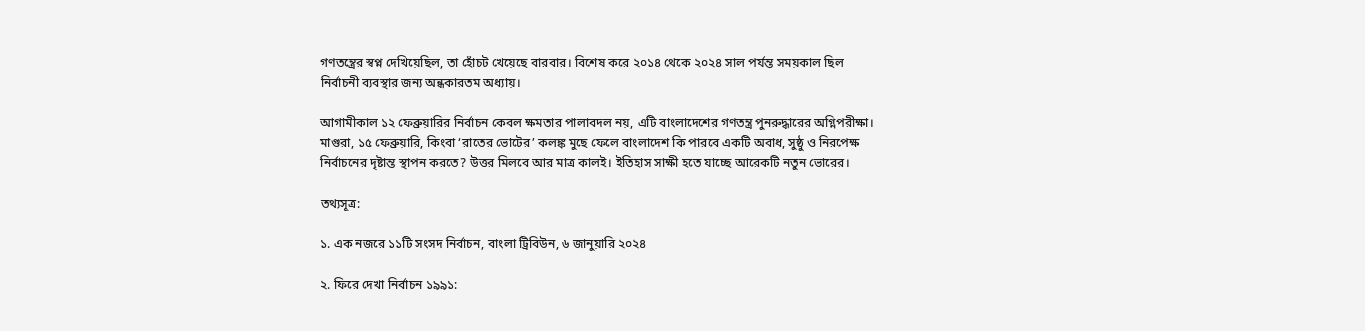গণতন্ত্রের স্বপ্ন দেখিয়েছিল, তা হোঁচট খেয়েছে বারবার। বিশেষ করে ২০১৪ থেকে ২০২৪ সাল পর্যন্ত সময়কাল ছিল নির্বাচনী ব্যবস্থার জন্য অন্ধকারতম অধ্যায়।

আগামীকাল ১২ ফেব্রুয়ারির নির্বাচন কেবল ক্ষমতার পালাবদল নয়, এটি বাংলাদেশের গণতন্ত্র পুনরুদ্ধারের অগ্নিপরীক্ষা। মাগুরা, ১৫ ফেব্রুয়ারি, কিংবা ‘রাতের ভোটের’ কলঙ্ক মুছে ফেলে বাংলাদেশ কি পারবে একটি অবাধ, সুষ্ঠু ও নিরপেক্ষ নির্বাচনের দৃষ্টান্ত স্থাপন করতে? উত্তর মিলবে আর মাত্র কালই। ইতিহাস সাক্ষী হতে যাচ্ছে আরেকটি নতুন ভোরের।

তথ্যসূত্র:

১. এক নজরে ১১টি সংসদ নির্বাচন, বাংলা ট্রিবিউন, ৬ জানুয়ারি ২০২৪

২. ফিরে দেখা নির্বাচন ১৯৯১: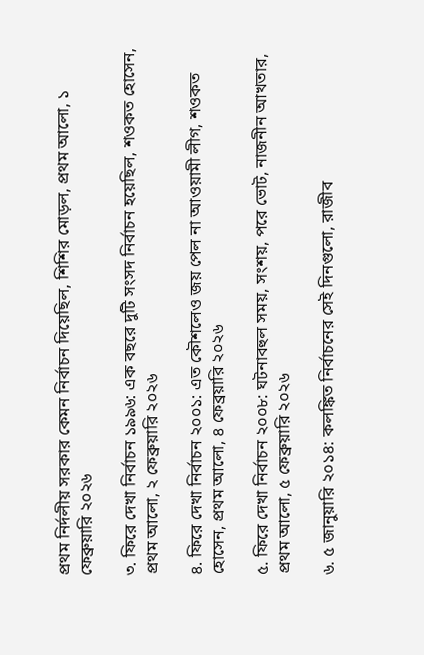প্রথম নির্দলীয় সরকার কেমন নির্বাচন দিয়েছিল, শিশির মোড়ল, প্রথম আলো, ১ ফেব্রুয়ারি ২০২৬

৩. ফিরে দেখা নির্বাচন ১৯৯৬: এক বছরে দুটি সংসদ নির্বাচন হয়েছিল, শওকত হোসেন, প্রথম আলো, ২ ফেব্রুয়ারি ২০২৬

৪. ফিরে দেখা নির্বাচন ২০০১: এত কৌশলেও জয় পেল না আওয়ামী লীগ, শওকত হোসেন, প্রথম আলো, ৪ ফেব্রয়ারি ২০২৬

৫. ফিরে দেখা নির্বাচন ২০০৮: ঘটনাবহুল সময়, সংশয়, পরে ভোট, নাজনীন আখতার, প্রথম আলো, ৫ ফেব্রুয়ারি ২০২৬

৬. ৫ জানুয়ারি ২০১৪: কলঙ্কিত নির্বাচনের সেই দিনগুলো, রাজীব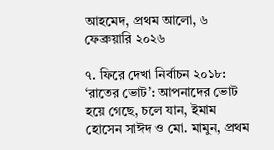আহমেদ, প্রথম আলো, ৬ ফেব্রুয়ারি ২০২৬

৭. ফিরে দেখা নির্বাচন ২০১৮: ‘রাতের ভোট’: আপনাদের ভোট হয়ে গেছে, চলে যান, ইমাম হোসেন সাঈদ ও মো. মামুন, প্রথম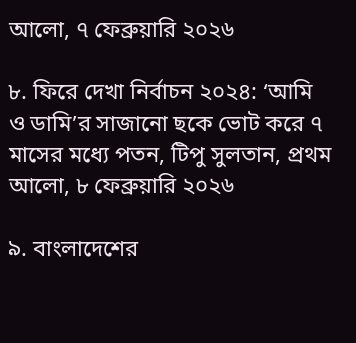আলো, ৭ ফেব্রুয়ারি ২০২৬

৮. ফিরে দেখা নির্বাচন ২০২৪: ‘আমি ও ডামি’র সাজানো ছকে ভোট করে ৭ মাসের মধ্যে পতন, টিপু সুলতান, প্রথম আলো, ৮ ফেব্রুয়ারি ২০২৬

৯. বাংলাদেশের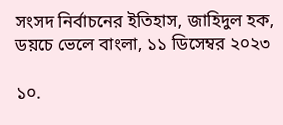সংসদ নির্বাচনের ইতিহাস, জাহিদুল হক, ডয়চে ভেলে বাংলা, ১১ ডিসেম্বর ২০২৩

১০.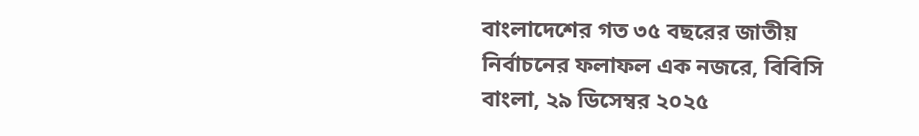বাংলাদেশের গত ৩৫ বছরের জাতীয় নির্বাচনের ফলাফল এক নজরে, বিবিসি বাংলা, ২৯ ডিসেম্বর ২০২৫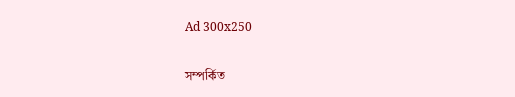Ad 300x250

সম্পর্কিত